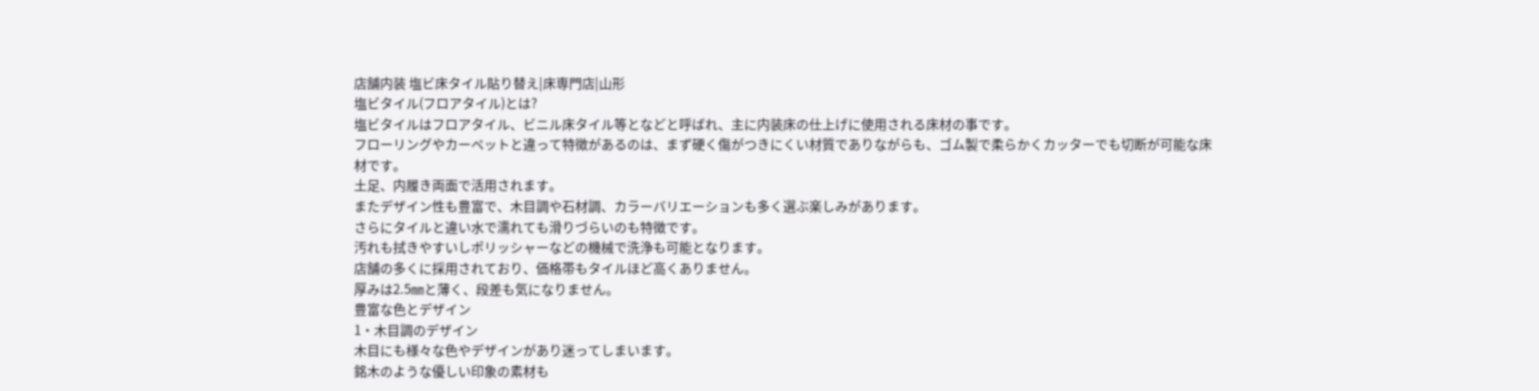店舗内装 塩ビ床タイル貼り替え|床専門店|山形
塩ビタイル(フロアタイル)とは?
塩ビタイルはフロアタイル、ビニル床タイル等となどと呼ばれ、主に内装床の仕上げに使用される床材の事です。
フローリングやカーペットと違って特徴があるのは、まず硬く傷がつきにくい材質でありながらも、ゴム製で柔らかくカッターでも切断が可能な床材です。
土足、内履き両面で活用されます。
またデザイン性も豊富で、木目調や石材調、カラーバリエーションも多く選ぶ楽しみがあります。
さらにタイルと違い水で濡れても滑りづらいのも特徴です。
汚れも拭きやすいしポリッシャーなどの機械で洗浄も可能となります。
店舗の多くに採用されており、価格帯もタイルほど高くありません。
厚みは2.5㎜と薄く、段差も気になりません。
豊富な色とデザイン
1・木目調のデザイン
木目にも様々な色やデザインがあり迷ってしまいます。
銘木のような優しい印象の素材も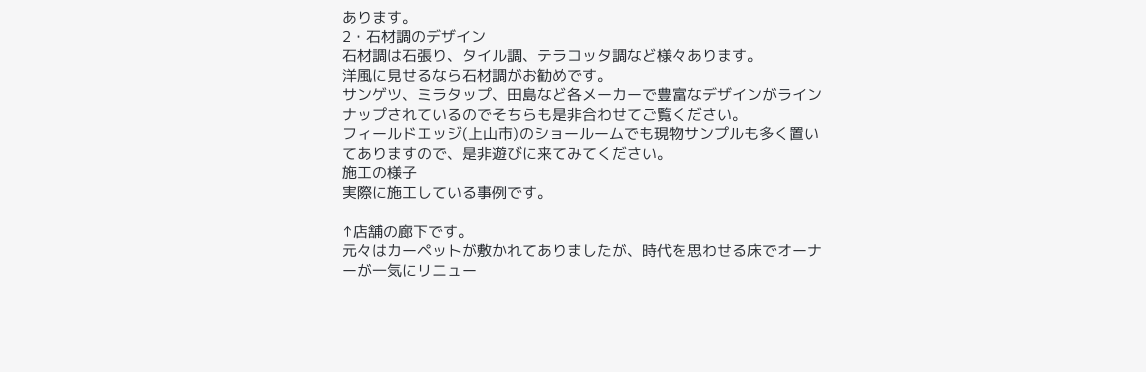あります。
2・石材調のデザイン
石材調は石張り、タイル調、テラコッタ調など様々あります。
洋風に見せるなら石材調がお勧めです。
サンゲツ、ミラタップ、田島など各メーカーで豊富なデザインがラインナップされているのでそちらも是非合わせてご覧ください。
フィールドエッジ(上山市)のショールームでも現物サンプルも多く置いてありますので、是非遊びに来てみてください。
施工の様子
実際に施工している事例です。

↑店舗の廊下です。
元々はカーペットが敷かれてありましたが、時代を思わせる床でオーナーが一気にリニュー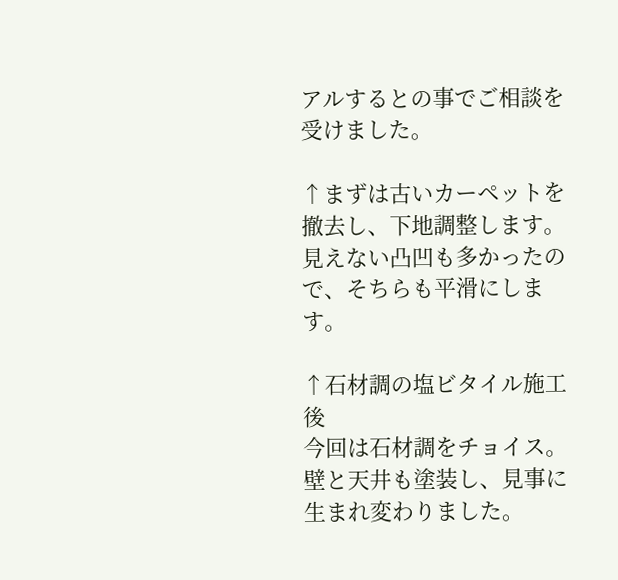アルするとの事でご相談を受けました。

↑まずは古いカーペットを撤去し、下地調整します。
見えない凸凹も多かったので、そちらも平滑にします。

↑石材調の塩ビタイル施工後
今回は石材調をチョイス。壁と天井も塗装し、見事に生まれ変わりました。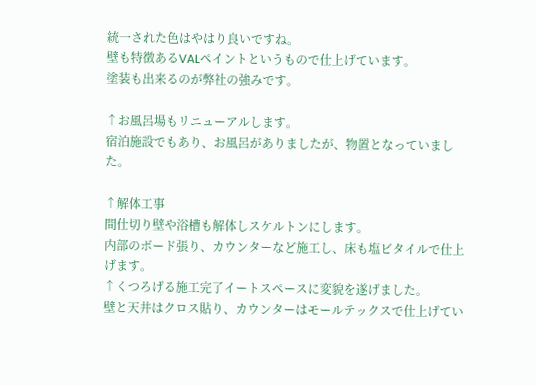統一された色はやはり良いですね。
壁も特徴あるVALペイントというもので仕上げています。
塗装も出来るのが弊社の強みです。

↑お風呂場もリニューアルします。
宿泊施設でもあり、お風呂がありましたが、物置となっていました。

↑解体工事
間仕切り壁や浴槽も解体しスケルトンにします。
内部のボード張り、カウンターなど施工し、床も塩ビタイルで仕上げます。
↑くつろげる施工完了イートスペースに変貌を遂げました。
壁と天井はクロス貼り、カウンターはモールテックスで仕上げてい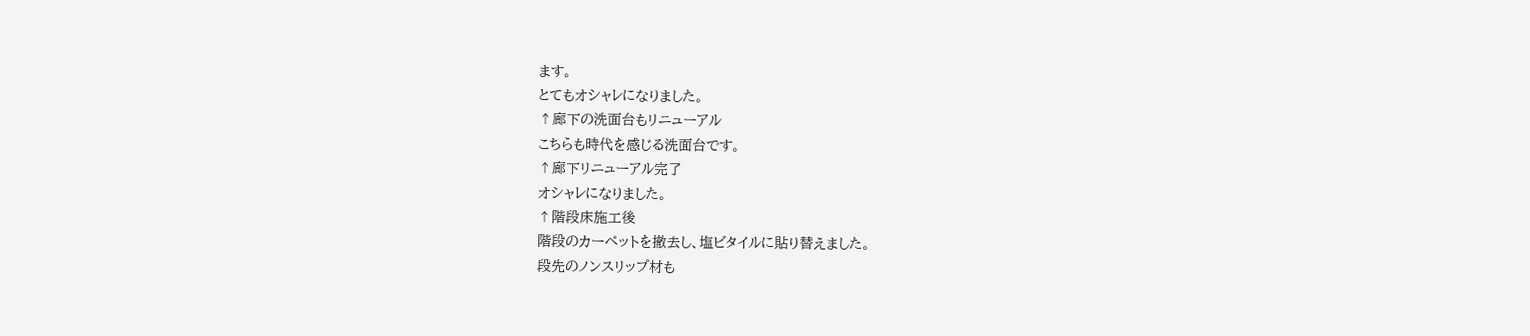ます。
とてもオシャレになりました。
↑廊下の洗面台もリニューアル
こちらも時代を感じる洗面台です。
↑廊下リニューアル完了
オシャレになりました。
↑階段床施工後
階段のカーペットを撤去し、塩ビタイルに貼り替えました。
段先のノンスリップ材も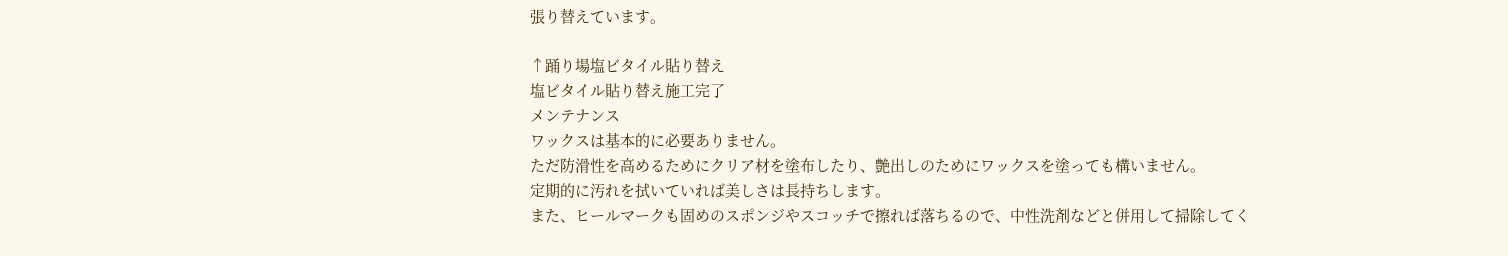張り替えています。

↑踊り場塩ビタイル貼り替え
塩ビタイル貼り替え施工完了
メンテナンス
ワックスは基本的に必要ありません。
ただ防滑性を高めるためにクリア材を塗布したり、艶出しのためにワックスを塗っても構いません。
定期的に汚れを拭いていれば美しさは長持ちします。
また、ヒールマークも固めのスポンジやスコッチで擦れば落ちるので、中性洗剤などと併用して掃除してく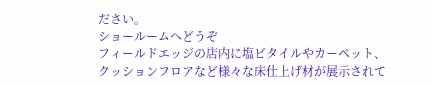ださい。
ショールームへどうぞ
フィールドエッジの店内に塩ビタイルやカーペット、クッションフロアなど様々な床仕上げ材が展示されて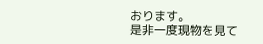おります。
是非一度現物を見て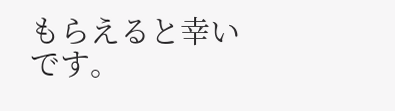もらえると幸いです。